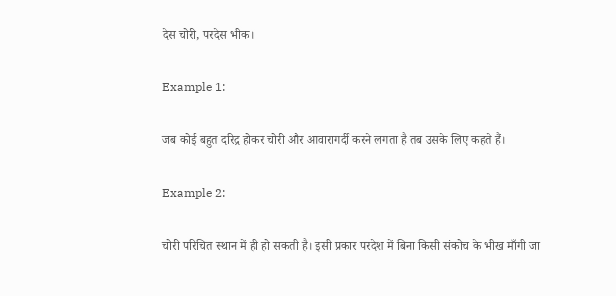देस चोरी, परदेस भीक।

Example 1:

जब कोई बहुत दरिद्र होकर चोरी और आवारागर्दी करने लगता है तब उसके लिए कहते हैं।

Example 2:

चोरी परिचित स्थान में ही हो सकती है। इसी प्रकार परदेश में बिना किसी संकोच के भीख माँगी जा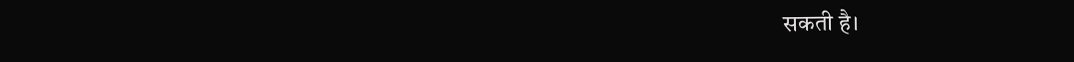सकती है।